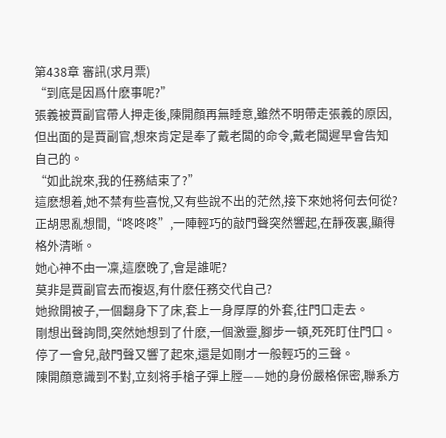第438章 審訊(求月票)
“到底是因爲什麽事呢?”
張義被賈副官帶人押走後,陳開顔再無睡意,雖然不明帶走張義的原因,但出面的是賈副官,想來肯定是奉了戴老闆的命令,戴老闆遲早會告知自己的。
“如此說來,我的任務結束了?”
這麽想着,她不禁有些喜悅,又有些說不出的茫然,接下來她将何去何從?
正胡思亂想間,“咚咚咚”,一陣輕巧的敲門聲突然響起,在靜夜裏,顯得格外清晰。
她心神不由一凜,這麽晚了,會是誰呢?
莫非是賈副官去而複返,有什麽任務交代自己?
她掀開被子,一個翻身下了床,套上一身厚厚的外套,往門口走去。
剛想出聲詢問,突然她想到了什麽,一個激靈,腳步一頓,死死盯住門口。
停了一會兒,敲門聲又響了起來,還是如剛才一般輕巧的三聲。
陳開顔意識到不對,立刻将手槍子彈上膛——她的身份嚴格保密,聯系方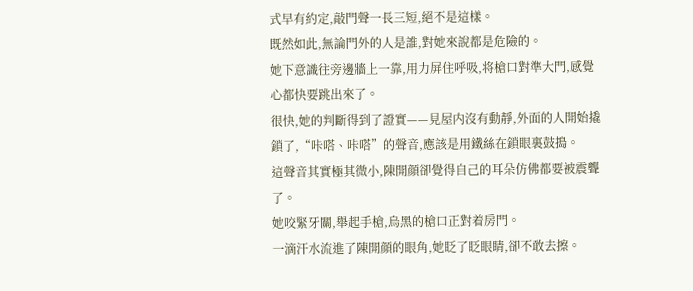式早有約定,敲門聲一長三短,絕不是這樣。
既然如此,無論門外的人是誰,對她來說都是危險的。
她下意識往旁邊牆上一靠,用力屏住呼吸,将槍口對準大門,感覺心都快要跳出來了。
很快,她的判斷得到了證實——見屋内沒有動靜,外面的人開始撬鎖了,“咔嗒、咔嗒”的聲音,應該是用鐵絲在鎖眼裏鼓搗。
這聲音其實極其微小,陳開顔卻覺得自己的耳朵仿佛都要被震聾了。
她咬緊牙關,舉起手槍,烏黑的槍口正對着房門。
一滴汗水流進了陳開顔的眼角,她眨了眨眼睛,卻不敢去擦。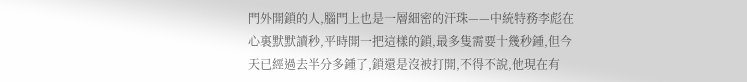門外開鎖的人,腦門上也是一層細密的汗珠——中統特務李彪在心裏默默讀秒,平時開一把這樣的鎖,最多隻需要十幾秒鍾,但今天已經過去半分多鍾了,鎖還是沒被打開,不得不說,他現在有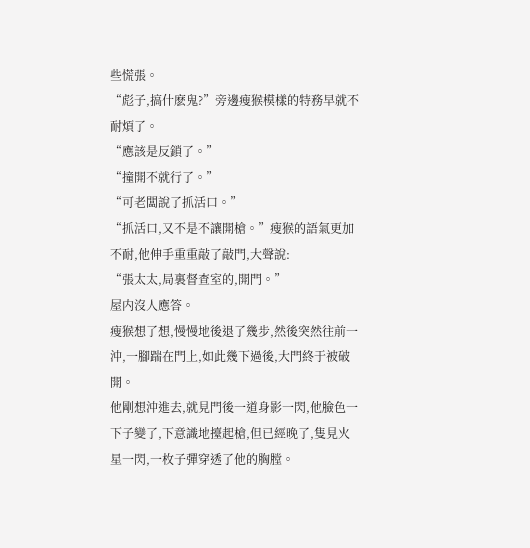些慌張。
“彪子,搞什麽鬼?”旁邊瘦猴模樣的特務早就不耐煩了。
“應該是反鎖了。”
“撞開不就行了。”
“可老闆說了抓活口。”
“抓活口,又不是不讓開槍。”瘦猴的語氣更加不耐,他伸手重重敲了敲門,大聲說:
“張太太,局裏督查室的,開門。”
屋内沒人應答。
瘦猴想了想,慢慢地後退了幾步,然後突然往前一沖,一腳踹在門上,如此幾下過後,大門終于被破開。
他剛想沖進去,就見門後一道身影一閃,他臉色一下子變了,下意識地擡起槍,但已經晚了,隻見火星一閃,一枚子彈穿透了他的胸膛。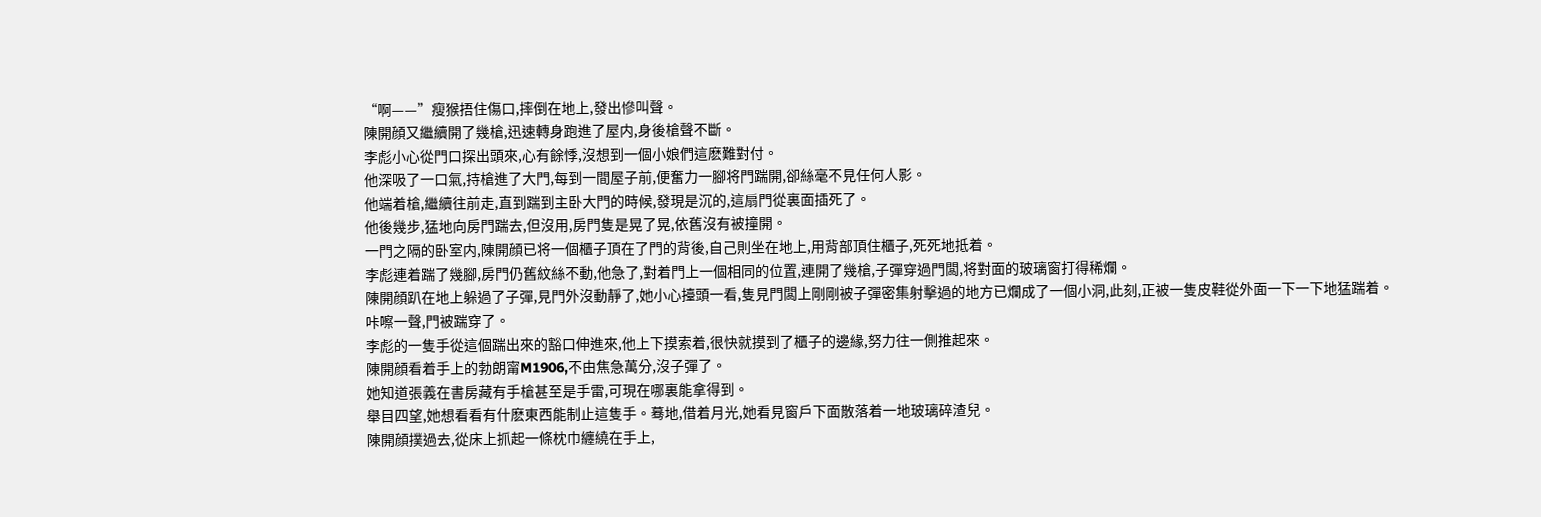“啊——”瘦猴捂住傷口,摔倒在地上,發出慘叫聲。
陳開顔又繼續開了幾槍,迅速轉身跑進了屋内,身後槍聲不斷。
李彪小心從門口探出頭來,心有餘悸,沒想到一個小娘們這麽難對付。
他深吸了一口氣,持槍進了大門,每到一間屋子前,便奮力一腳将門踹開,卻絲毫不見任何人影。
他端着槍,繼續往前走,直到踹到主卧大門的時候,發現是沉的,這扇門從裏面插死了。
他後幾步,猛地向房門踹去,但沒用,房門隻是晃了晃,依舊沒有被撞開。
一門之隔的卧室内,陳開顔已将一個櫃子頂在了門的背後,自己則坐在地上,用背部頂住櫃子,死死地抵着。
李彪連着踹了幾腳,房門仍舊紋絲不動,他急了,對着門上一個相同的位置,連開了幾槍,子彈穿過門闆,将對面的玻璃窗打得稀爛。
陳開顔趴在地上躲過了子彈,見門外沒動靜了,她小心擡頭一看,隻見門闆上剛剛被子彈密集射擊過的地方已爛成了一個小洞,此刻,正被一隻皮鞋從外面一下一下地猛踹着。
咔嚓一聲,門被踹穿了。
李彪的一隻手從這個踹出來的豁口伸進來,他上下摸索着,很快就摸到了櫃子的邊緣,努力往一側推起來。
陳開顔看着手上的勃朗甯M1906,不由焦急萬分,沒子彈了。
她知道張義在書房藏有手槍甚至是手雷,可現在哪裏能拿得到。
舉目四望,她想看看有什麽東西能制止這隻手。蓦地,借着月光,她看見窗戶下面散落着一地玻璃碎渣兒。
陳開顔撲過去,從床上抓起一條枕巾纏繞在手上,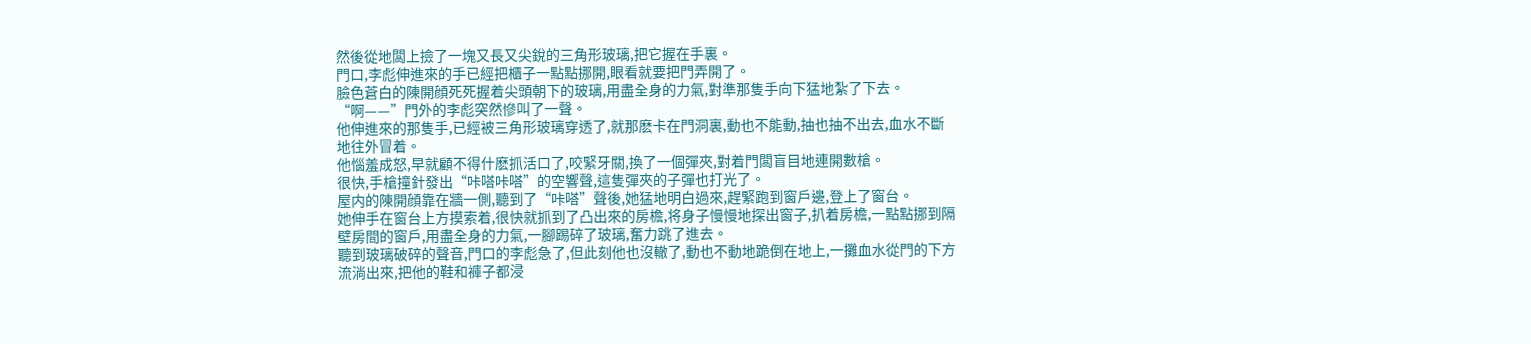然後從地闆上撿了一塊又長又尖銳的三角形玻璃,把它握在手裏。
門口,李彪伸進來的手已經把櫃子一點點挪開,眼看就要把門弄開了。
臉色蒼白的陳開顔死死握着尖頭朝下的玻璃,用盡全身的力氣,對準那隻手向下猛地紮了下去。
“啊——”門外的李彪突然慘叫了一聲。
他伸進來的那隻手,已經被三角形玻璃穿透了,就那麽卡在門洞裏,動也不能動,抽也抽不出去,血水不斷地往外冒着。
他惱羞成怒,早就顧不得什麽抓活口了,咬緊牙關,換了一個彈夾,對着門闆盲目地連開數槍。
很快,手槍撞針發出“咔嗒咔嗒”的空響聲,這隻彈夾的子彈也打光了。
屋内的陳開顔靠在牆一側,聽到了“咔嗒”聲後,她猛地明白過來,趕緊跑到窗戶邊,登上了窗台。
她伸手在窗台上方摸索着,很快就抓到了凸出來的房檐,将身子慢慢地探出窗子,扒着房檐,一點點挪到隔壁房間的窗戶,用盡全身的力氣,一腳踢碎了玻璃,奮力跳了進去。
聽到玻璃破碎的聲音,門口的李彪急了,但此刻他也沒轍了,動也不動地跪倒在地上,一攤血水從門的下方流淌出來,把他的鞋和褲子都浸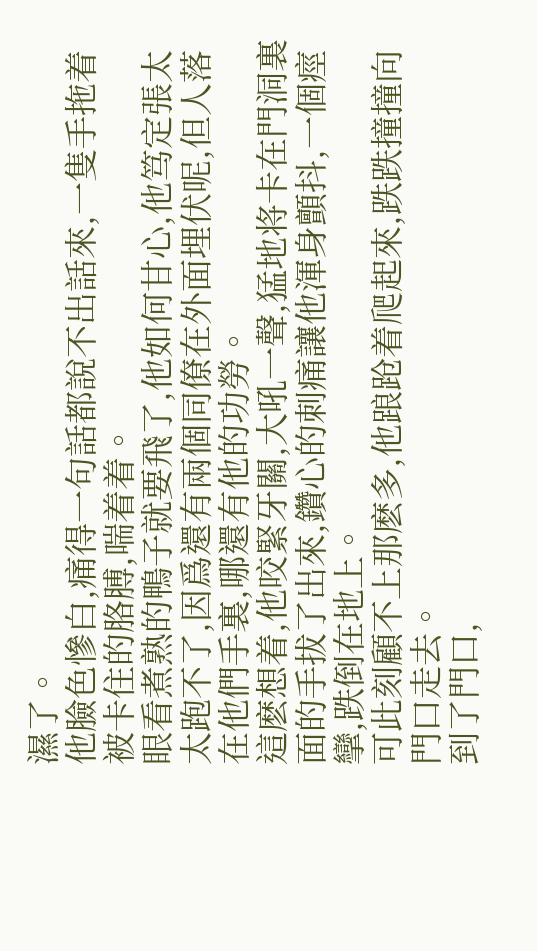濕了。
他臉色慘白,痛得一句話都說不出話來,一隻手拖着被卡住的胳膊,喘着着。
眼看煮熟的鴨子就要飛了,他如何甘心,他笃定張太太跑不了,因爲還有兩個同僚在外面埋伏呢,但人落在他們手裏,哪還有他的功勞。
這麽想着,他咬緊牙關,大吼一聲,猛地将卡在門洞裏面的手拔了出來,鑽心的刺痛讓他渾身顫抖,一個痙攣,跌倒在地上。
可此刻顧不上那麽多,他踉跄着爬起來,跌跌撞撞向門口走去。
到了門口,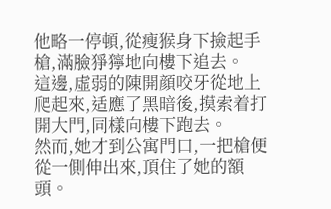他略一停頓,從瘦猴身下撿起手槍,滿臉猙獰地向樓下追去。
這邊,虛弱的陳開顔咬牙從地上爬起來,适應了黑暗後,摸索着打開大門,同樣向樓下跑去。
然而,她才到公寓門口,一把槍便從一側伸出來,頂住了她的額頭。